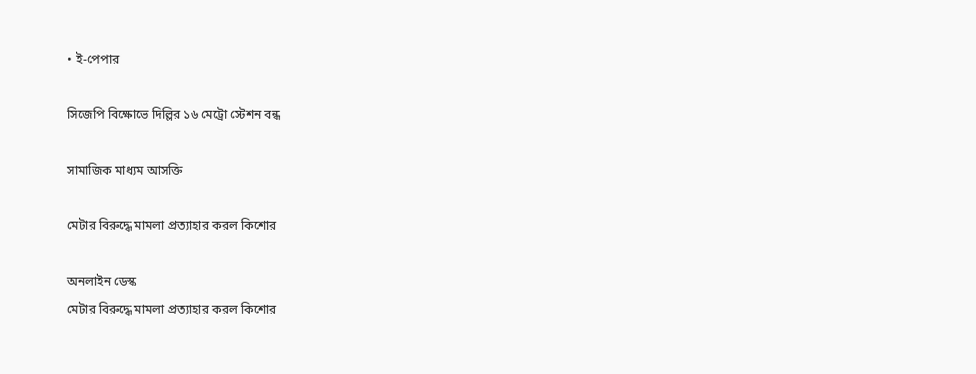• ই-পেপার

সিজেপি বিক্ষোভে দিল্লির ১৬ মেট্রো স্টেশন বন্ধ

সামাজিক মাধ্যম আসক্তি

মেটার বিরুদ্ধে মামলা প্রত্যাহার করল কিশোর

অনলাইন ডেস্ক
মেটার বিরুদ্ধে মামলা প্রত্যাহার করল কিশোর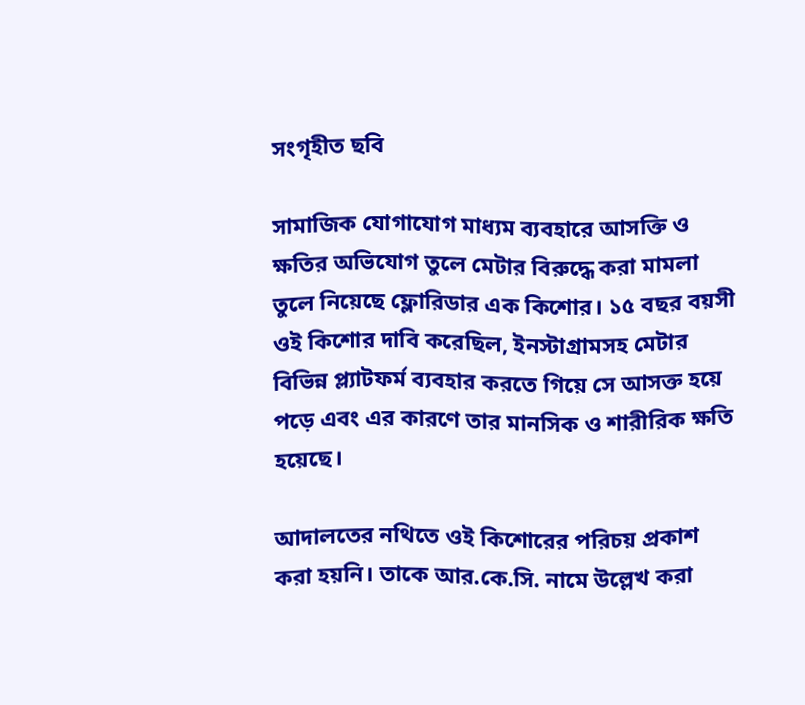সংগৃহীত ছবি

সামাজিক যোগাযোগ মাধ্যম ব্যবহারে আসক্তি ও ক্ষতির অভিযোগ তুলে মেটার বিরুদ্ধে করা মামলা তুলে নিয়েছে ফ্লোরিডার এক কিশোর। ১৫ বছর বয়সী ওই কিশোর দাবি করেছিল, ইনস্টাগ্রামসহ মেটার বিভিন্ন প্ল্যাটফর্ম ব্যবহার করতে গিয়ে সে আসক্ত হয়ে পড়ে এবং এর কারণে তার মানসিক ও শারীরিক ক্ষতি হয়েছে।

আদালতের নথিতে ওই কিশোরের পরিচয় প্রকাশ করা হয়নি। তাকে আর.কে.সি. নামে উল্লেখ করা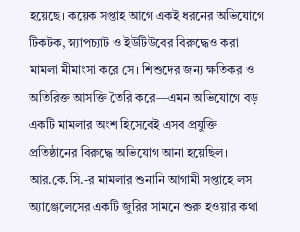হয়েছে। কয়েক সপ্তাহ আগে একই ধরনের অভিযোগে টিকটক, স্ন্যাপচ্যাট ও ইউটিউবের বিরুদ্ধেও করা মামলা মীমাংসা করে সে। শিশুদের জন্য ক্ষতিকর ও অতিরিক্ত আসক্তি তৈরি করে—এমন অভিযোগে বড় একটি মামলার অংশ হিসেবেই এসব প্রযুক্তি প্রতিষ্ঠানের বিরুদ্ধে অভিযোগ আনা হয়েছিল। আর.কে.সি.-র মামলার শুনানি আগামী সপ্তাহে লস অ্যাঞ্জেলেসের একটি জুরির সামনে শুরু হওয়ার কথা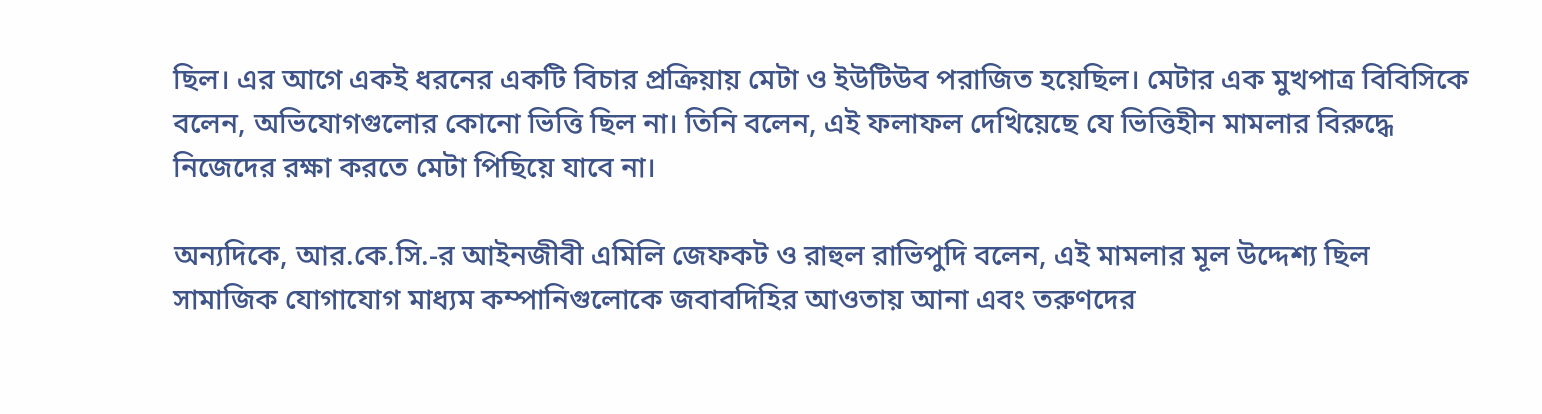ছিল। এর আগে একই ধরনের একটি বিচার প্রক্রিয়ায় মেটা ও ইউটিউব পরাজিত হয়েছিল। মেটার এক মুখপাত্র বিবিসিকে বলেন, অভিযোগগুলোর কোনো ভিত্তি ছিল না। তিনি বলেন, এই ফলাফল দেখিয়েছে যে ভিত্তিহীন মামলার বিরুদ্ধে নিজেদের রক্ষা করতে মেটা পিছিয়ে যাবে না।

অন্যদিকে, আর.কে.সি.-র আইনজীবী এমিলি জেফকট ও রাহুল রাভিপুদি বলেন, এই মামলার মূল উদ্দেশ্য ছিল সামাজিক যোগাযোগ মাধ্যম কম্পানিগুলোকে জবাবদিহির আওতায় আনা এবং তরুণদের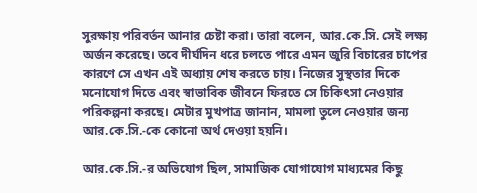সুরক্ষায় পরিবর্তন আনার চেষ্টা করা। তারা বলেন, আর.কে.সি. সেই লক্ষ্য অর্জন করেছে। তবে দীর্ঘদিন ধরে চলতে পারে এমন জুরি বিচারের চাপের কারণে সে এখন এই অধ্যায় শেষ করতে চায়। নিজের সুস্থতার দিকে মনোযোগ দিতে এবং স্বাভাবিক জীবনে ফিরতে সে চিকিৎসা নেওয়ার পরিকল্পনা করছে। মেটার মুখপাত্র জানান, মামলা তুলে নেওয়ার জন্য আর.কে.সি.-কে কোনো অর্থ দেওয়া হয়নি।

আর.কে.সি.-র অভিযোগ ছিল, সামাজিক যোগাযোগ মাধ্যমের কিছু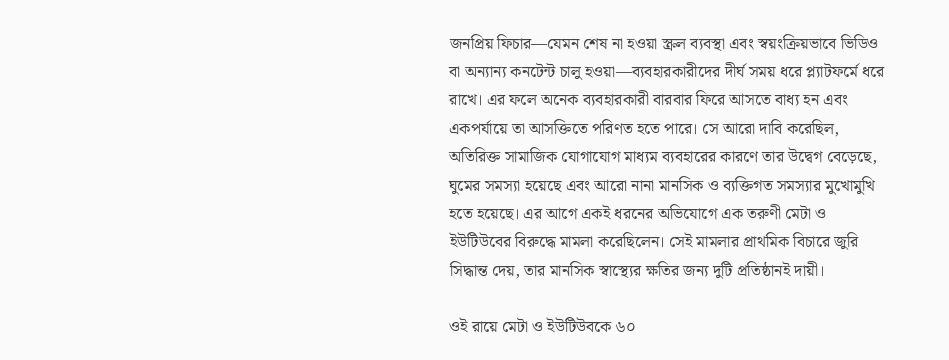জনপ্রিয় ফিচার—যেমন শেষ না হওয়া স্ক্রল ব্যবস্থা এবং স্বয়ংক্রিয়ভাবে ভিডিও বা অন্যান্য কনটেন্ট চালু হওয়া—ব্যবহারকারীদের দীর্ঘ সময় ধরে প্ল্যাটফর্মে ধরে রাখে। এর ফলে অনেক ব্যবহারকারী বারবার ফিরে আসতে বাধ্য হন এবং একপর্যায়ে তা আসক্তিতে পরিণত হতে পারে। সে আরো দাবি করেছিল, অতিরিক্ত সামাজিক যোগাযোগ মাধ্যম ব্যবহারের কারণে তার উদ্বেগ বেড়েছে, ঘুমের সমস্যা হয়েছে এবং আরো নানা মানসিক ও ব্যক্তিগত সমস্যার মুখোমুখি হতে হয়েছে। এর আগে একই ধরনের অভিযোগে এক তরুণী মেটা ও ইউটিউবের বিরুদ্ধে মামলা করেছিলেন। সেই মামলার প্রাথমিক বিচারে জুরি সিদ্ধান্ত দেয়, তার মানসিক স্বাস্থ্যের ক্ষতির জন্য দুটি প্রতিষ্ঠানই দায়ী।

ওই রায়ে মেটা ও ইউটিউবকে ৬০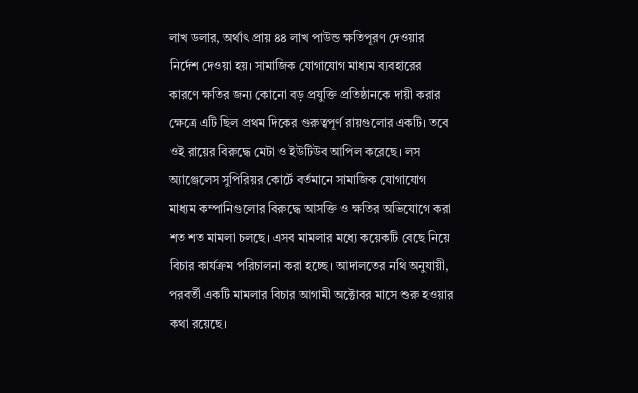লাখ ডলার, অর্থাৎ প্রায় ৪৪ লাখ পাউন্ড ক্ষতিপূরণ দেওয়ার নির্দেশ দেওয়া হয়। সামাজিক যোগাযোগ মাধ্যম ব্যবহারের কারণে ক্ষতির জন্য কোনো বড় প্রযুক্তি প্রতিষ্ঠানকে দায়ী করার ক্ষেত্রে এটি ছিল প্রথম দিকের গুরুত্বপূর্ণ রায়গুলোর একটি। তবে ওই রায়ের বিরুদ্ধে মেটা ও ইউটিউব আপিল করেছে। লস অ্যাঞ্জেলেস সুপিরিয়র কোর্টে বর্তমানে সামাজিক যোগাযোগ মাধ্যম কম্পানিগুলোর বিরুদ্ধে আসক্তি ও ক্ষতির অভিযোগে করা শত শত মামলা চলছে। এসব মামলার মধ্যে কয়েকটি বেছে নিয়ে বিচার কার্যক্রম পরিচালনা করা হচ্ছে। আদালতের নথি অনুযায়ী, পরবর্তী একটি মামলার বিচার আগামী অক্টোবর মাসে শুরু হওয়ার কথা রয়েছে।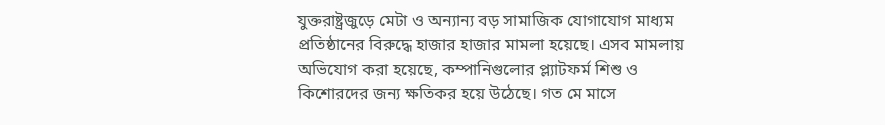যুক্তরাষ্ট্রজুড়ে মেটা ও অন্যান্য বড় সামাজিক যোগাযোগ মাধ্যম প্রতিষ্ঠানের বিরুদ্ধে হাজার হাজার মামলা হয়েছে। এসব মামলায় অভিযোগ করা হয়েছে, কম্পানিগুলোর প্ল্যাটফর্ম শিশু ও কিশোরদের জন্য ক্ষতিকর হয়ে উঠেছে। গত মে মাসে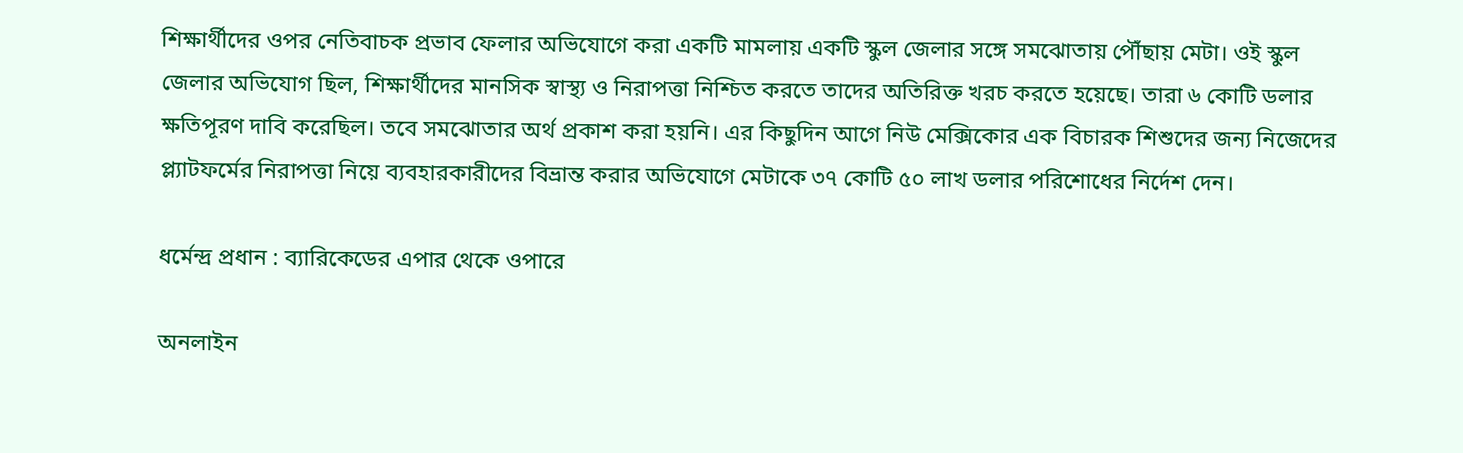শিক্ষার্থীদের ওপর নেতিবাচক প্রভাব ফেলার অভিযোগে করা একটি মামলায় একটি স্কুল জেলার সঙ্গে সমঝোতায় পৌঁছায় মেটা। ওই স্কুল জেলার অভিযোগ ছিল, শিক্ষার্থীদের মানসিক স্বাস্থ্য ও নিরাপত্তা নিশ্চিত করতে তাদের অতিরিক্ত খরচ করতে হয়েছে। তারা ৬ কোটি ডলার ক্ষতিপূরণ দাবি করেছিল। তবে সমঝোতার অর্থ প্রকাশ করা হয়নি। এর কিছুদিন আগে নিউ মেক্সিকোর এক বিচারক শিশুদের জন্য নিজেদের প্ল্যাটফর্মের নিরাপত্তা নিয়ে ব্যবহারকারীদের বিভ্রান্ত করার অভিযোগে মেটাকে ৩৭ কোটি ৫০ লাখ ডলার পরিশোধের নির্দেশ দেন।

ধর্মেন্দ্র প্রধান : ব্যারিকেডের এপার থেকে ওপারে

অনলাইন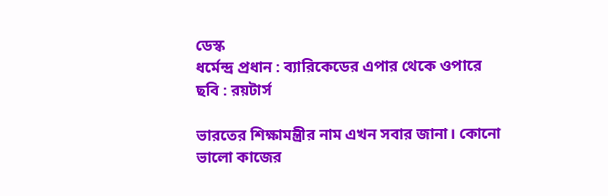ডেস্ক
ধর্মেন্দ্র প্রধান : ব্যারিকেডের এপার থেকে ওপারে
ছবি : রয়টার্স

ভারতের শিক্ষামন্ত্রীর নাম এখন সবার জানা। কোনো ভালো কাজের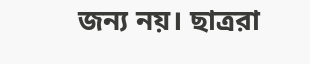জন্য নয়। ছাত্ররা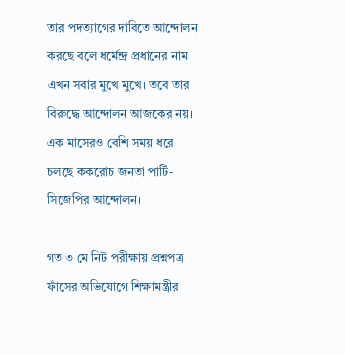তার পদত্যাগের দাবিতে আন্দোলন করছে বলে ধর্মেন্দ্র প্রধানের নাম এখন সবার মুখে মুখে। তবে তার বিরুদ্ধে আন্দোলন আজকের নয়। এক মাসেরও বেশি সময় ধরে চলছে ককরোচ জনতা পার্টি-সিজেপির আন্দোলন।

গত ৩ মে নিট পরীক্ষায় প্রশ্নপত্র ফাঁসের অভিযোগে শিক্ষামন্ত্রীর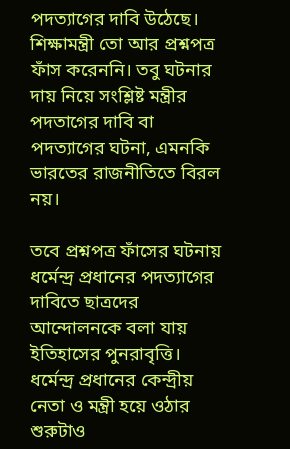পদত্যাগের দাবি উঠেছে। শিক্ষামন্ত্রী তো আর প্রশ্নপত্র ফাঁস করেননি। তবু ঘটনার দায় নিয়ে সংশ্লিষ্ট মন্ত্রীর পদতাগের দাবি বা পদত্যাগের ঘটনা, এমনকি ভারতের রাজনীতিতে বিরল নয়।

তবে প্রশ্নপত্র ফাঁসের ঘটনায় ধর্মেন্দ্র প্রধানের পদত্যাগের দাবিতে ছাত্রদের আন্দোলনকে বলা যায় ইতিহাসের পুনরাবৃত্তি। ধর্মেন্দ্র প্রধানের কেন্দ্রীয় নেতা ও মন্ত্রী হয়ে ওঠার শুরুটাও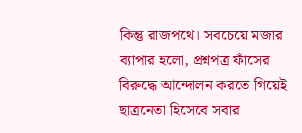কিন্তু রাজপথে। সবচেয়ে মজার ব্যাপার হলো, প্রশ্নপত্র ফাঁসের বিরুদ্ধে আন্দোলন করতে গিয়েই ছাত্রনেতা হিসেবে সবার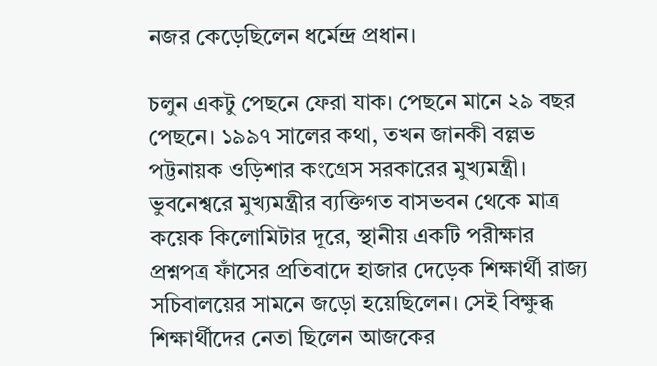নজর কেড়েছিলেন ধর্মেন্দ্র প্রধান।

চলুন একটু পেছনে ফেরা যাক। পেছনে মানে ২৯ বছর পেছনে। ১৯৯৭ সালের কথা, তখন জানকী বল্লভ পট্টনায়ক ওড়িশার কংগ্রেস সরকারের মুখ্যমন্ত্রী। ভুবনেশ্বরে মুখ্যমন্ত্রীর ব্যক্তিগত বাসভবন থেকে মাত্র কয়েক কিলোমিটার দূরে, স্থানীয় একটি পরীক্ষার প্রশ্নপত্র ফাঁসের প্রতিবাদে হাজার দেড়েক শিক্ষার্থী রাজ্য সচিবালয়ের সামনে জড়ো হয়েছিলেন। সেই বিক্ষুব্ধ শিক্ষার্থীদের নেতা ছিলেন আজকের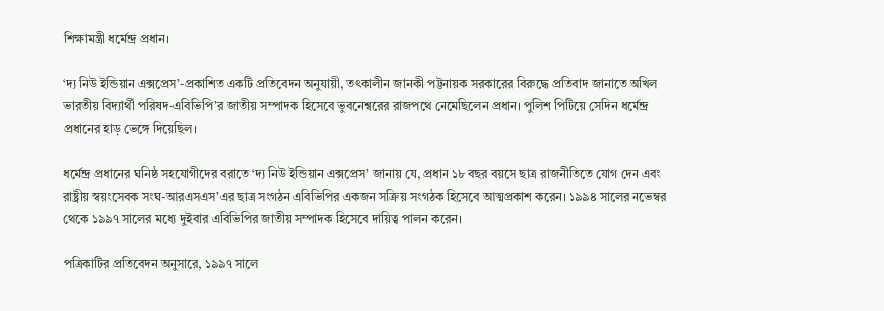শিক্ষামন্ত্রী ধর্মেন্দ্র প্রধান।

‘দ্য নিউ ইন্ডিয়ান এক্সপ্রেস’-প্রকাশিত একটি প্রতিবেদন অনুযায়ী, তৎকালীন জানকী পট্টনায়ক সরকারের বিরুদ্ধে প্রতিবাদ জানাতে অখিল ভারতীয় বিদ্যার্থী পরিষদ-এবিভিপি’র জাতীয় সম্পাদক হিসেবে ভুবনেশ্বরের রাজপথে নেমেছিলেন প্রধান। পুলিশ পিটিয়ে সেদিন ধর্মেন্দ্র প্রধানের হাড় ভেঙ্গে দিয়েছিল।

ধর্মেন্দ্র প্রধানের ঘনিষ্ঠ সহযোগীদের বরাতে ‘দ্য নিউ ইন্ডিয়ান এক্সপ্রেস’ জানায় যে, প্রধান ১৮ বছর বয়সে ছাত্র রাজনীতিতে যোগ দেন এবং রাষ্ট্রীয় স্বয়ংসেবক সংঘ-আরএসএস’এর ছাত্র সংগঠন এবিভিপির একজন সক্রিয় সংগঠক হিসেবে আত্মপ্রকাশ করেন। ১৯৯৪ সালের নভেম্বর থেকে ১৯৯৭ সালের মধ্যে দুইবার এবিভিপির জাতীয় সম্পাদক হিসেবে দায়িত্ব পালন করেন।

পত্রিকাটির প্রতিবেদন অনুসারে, ১৯৯৭ সালে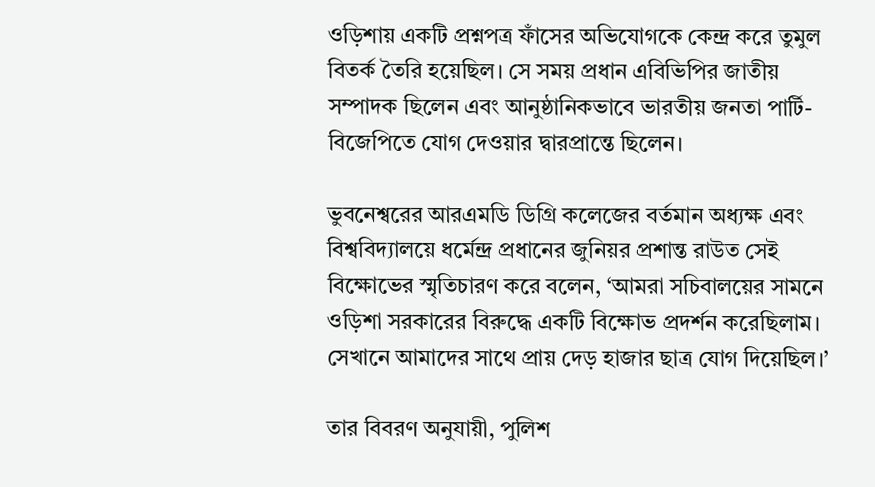ওড়িশায় একটি প্রশ্নপত্র ফাঁসের অভিযোগকে কেন্দ্র করে তুমুল বিতর্ক তৈরি হয়েছিল। সে সময় প্রধান এবিভিপির জাতীয় সম্পাদক ছিলেন এবং আনুষ্ঠানিকভাবে ভারতীয় জনতা পার্টি-বিজেপিতে যোগ দেওয়ার দ্বারপ্রান্তে ছিলেন।

ভুবনেশ্বরের আরএমডি ডিগ্রি কলেজের বর্তমান অধ্যক্ষ এবং বিশ্ববিদ্যালয়ে ধর্মেন্দ্র প্রধানের জুনিয়র প্রশান্ত রাউত সেই বিক্ষোভের স্মৃতিচারণ করে বলেন, ‘আমরা সচিবালয়ের সামনে ওড়িশা সরকারের বিরুদ্ধে একটি বিক্ষোভ প্রদর্শন করেছিলাম। সেখানে আমাদের সাথে প্রায় দেড় হাজার ছাত্র যোগ দিয়েছিল।’

তার বিবরণ অনুযায়ী, পুলিশ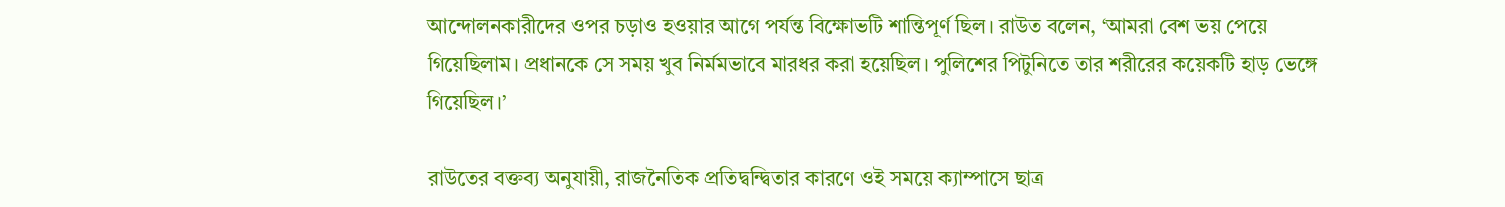আন্দোলনকারীদের ওপর চড়াও হওয়ার আগে পর্যন্ত বিক্ষোভটি শান্তিপূর্ণ ছিল। রাউত বলেন, ‘আমরা বেশ ভয় পেয়ে গিয়েছিলাম। প্রধানকে সে সময় খুব নির্মমভাবে মারধর করা হয়েছিল। পুলিশের পিটুনিতে তার শরীরের কয়েকটি হাড় ভেঙ্গে গিয়েছিল।’

রাউতের বক্তব্য অনুযায়ী, রাজনৈতিক প্রতিদ্বন্দ্বিতার কারণে ওই সময়ে ক্যাম্পাসে ছাত্র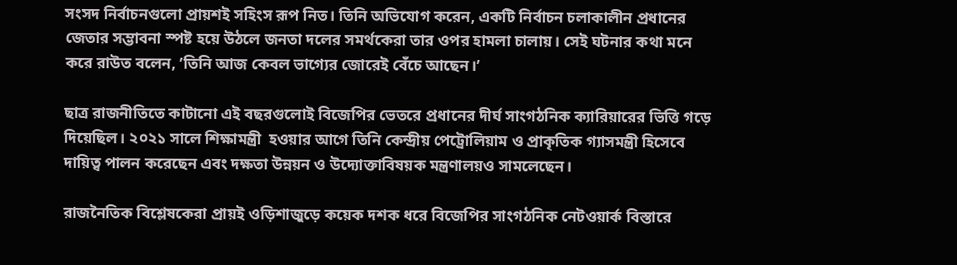সংসদ নির্বাচনগুলো প্রায়শই সহিংস রূপ নিত। তিনি অভিযোগ করেন, একটি নির্বাচন চলাকালীন প্রধানের জেতার সম্ভাবনা স্পষ্ট হয়ে উঠলে জনতা দলের সমর্থকেরা তার ওপর হামলা চালায়। সেই ঘটনার কথা মনে করে রাউত বলেন, ’তিনি আজ কেবল ভাগ্যের জোরেই বেঁচে আছেন।’

ছাত্র রাজনীতিতে কাটানো এই বছরগুলোই বিজেপির ভেতরে প্রধানের দীর্ঘ সাংগঠনিক ক্যারিয়ারের ভিত্তি গড়ে দিয়েছিল। ২০২১ সালে শিক্ষামন্ত্রী  হওয়ার আগে তিনি কেন্দ্রীয় পেট্রোলিয়াম ও প্রাকৃতিক গ্যাসমন্ত্রী হিসেবে দায়িত্ব পালন করেছেন এবং দক্ষতা উন্নয়ন ও উদ্যোক্তাবিষয়ক মন্ত্রণালয়ও সামলেছেন।

রাজনৈতিক বিশ্লেষকেরা প্রায়ই ওড়িশাজুড়ে কয়েক দশক ধরে বিজেপির সাংগঠনিক নেটওয়ার্ক বিস্তারে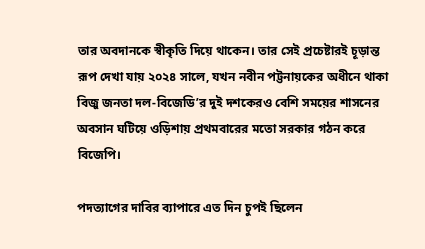তার অবদানকে স্বীকৃতি দিয়ে থাকেন। তার সেই প্রচেষ্টারই চূড়ান্ত রূপ দেখা যায় ২০২৪ সালে, যখন নবীন পট্টনায়কের অধীনে থাকা বিজু জনতা দল-বিজেডি’র দুই দশকেরও বেশি সময়ের শাসনের অবসান ঘটিয়ে ওড়িশায় প্রথমবারের মতো সরকার গঠন করে বিজেপি।

পদত্যাগের দাবির ব্যাপারে এত দিন চুপই ছিলেন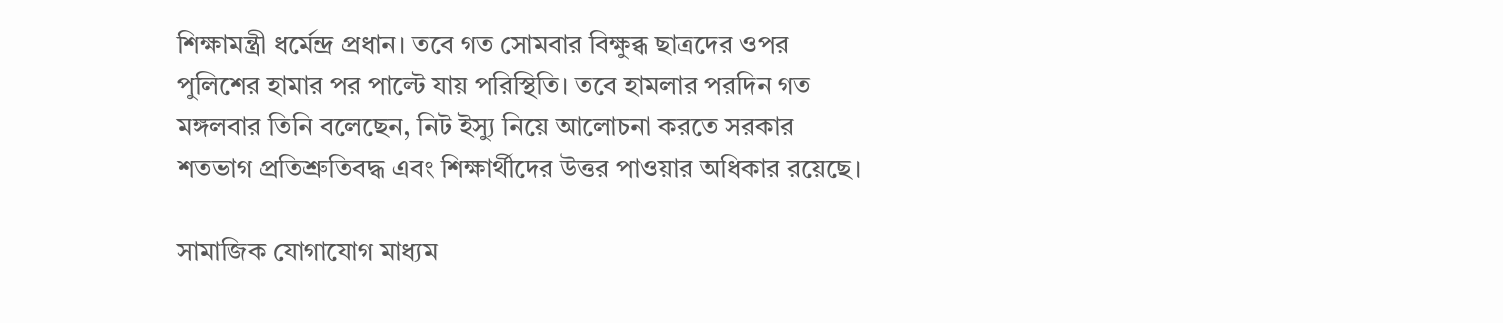শিক্ষামন্ত্রী ধর্মেন্দ্র প্রধান। তবে গত সোমবার বিক্ষুব্ধ ছাত্রদের ওপর পুলিশের হামার পর পাল্টে যায় পরিস্থিতি। তবে হামলার পরদিন গত মঙ্গলবার তিনি বলেছেন, নিট ইস্যু নিয়ে আলোচনা করতে সরকার শতভাগ প্রতিশ্রুতিবদ্ধ এবং শিক্ষার্থীদের উত্তর পাওয়ার অধিকার রয়েছে।

সামাজিক যোগাযোগ মাধ্যম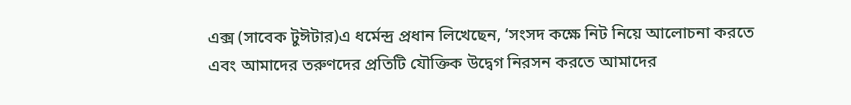এক্স (সাবেক টুঈটার)এ ধর্মেন্দ্র প্রধান লিখেছেন, ‘সংসদ কক্ষে নিট নিয়ে আলোচনা করতে এবং আমাদের তরুণদের প্রতিটি যৌক্তিক উদ্বেগ নিরসন করতে আমাদের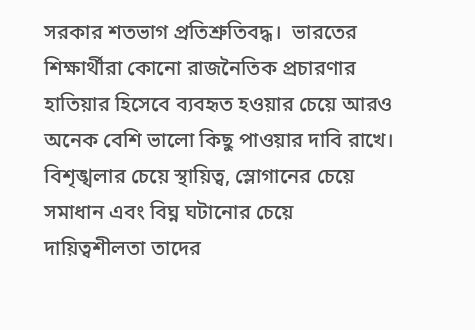সরকার শতভাগ প্রতিশ্রুতিবদ্ধ।  ভারতের শিক্ষার্থীরা কোনো রাজনৈতিক প্রচারণার হাতিয়ার হিসেবে ব্যবহৃত হওয়ার চেয়ে আরও অনেক বেশি ভালো কিছু পাওয়ার দাবি রাখে। বিশৃঙ্খলার চেয়ে স্থায়িত্ব, স্লোগানের চেয়ে সমাধান এবং বিঘ্ন ঘটানোর চেয়ে দায়িত্বশীলতা তাদের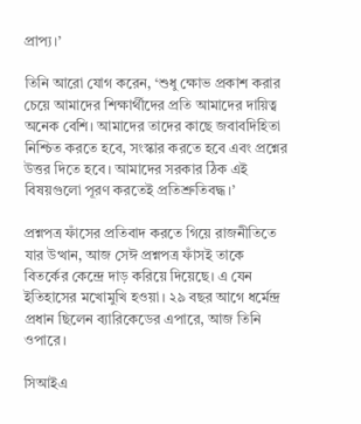প্রাপ্য।’

তিনি আরো যোগ করেন, ‘শুধু ক্ষোভ প্রকাশ করার চেয়ে আমাদের শিক্ষার্থীদের প্রতি আমাদের দায়িত্ব অনেক বেশি। আমাদের তাদের কাছে জবাবদিহিতা নিশ্চিত করতে হবে, সংস্কার করতে হবে এবং প্রশ্নের উত্তর দিতে হবে। আমাদের সরকার ঠিক এই বিষয়গুলো পূরণ করতেই প্রতিশ্রুতিবদ্ধ।’

প্রশ্নপত্র ফাঁসের প্রতিবাদ করতে গিয়ে রাজনীতিতে যার উত্থান, আজ সেঈ প্রশ্নপত্র ফাঁসই তাকে বিতর্কের কেন্দ্রে দাড় করিয়ে দিয়েছে। এ যেন ইতিহাসের মখোমুখি হওয়া। ২৯ বছর আগে ধর্মেন্দ্র প্রধান ছিলেন ব্যারিকেডের এপারে, আজ তিনি ওপারে।

সিআইএ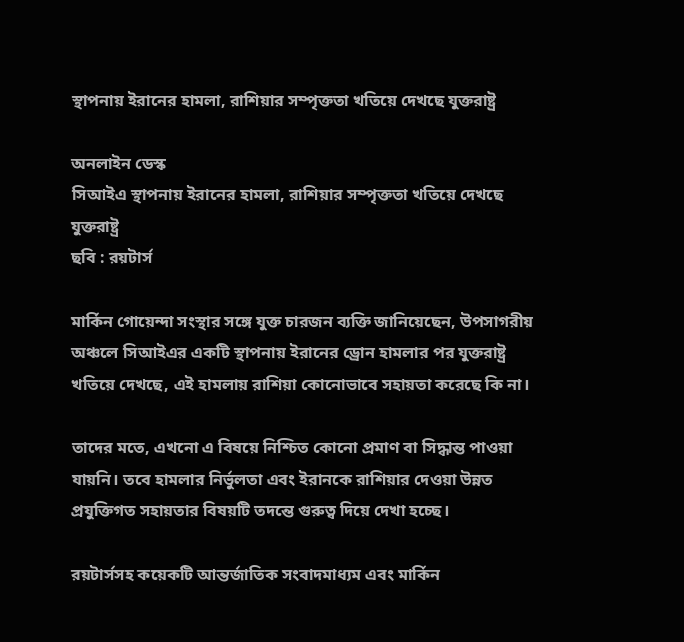স্থাপনায় ইরানের হামলা, রাশিয়ার সম্পৃক্ততা খতিয়ে দেখছে যুক্তরাষ্ট্র

অনলাইন ডেস্ক
সিআইএ স্থাপনায় ইরানের হামলা, রাশিয়ার সম্পৃক্ততা খতিয়ে দেখছে যুক্তরাষ্ট্র
ছবি : রয়টার্স

মার্কিন গোয়েন্দা সংস্থার সঙ্গে যুক্ত চারজন ব্যক্তি জানিয়েছেন, উপসাগরীয় অঞ্চলে সিআইএর একটি স্থাপনায় ইরানের ড্রোন হামলার পর যুক্তরাষ্ট্র খতিয়ে দেখছে, এই হামলায় রাশিয়া কোনোভাবে সহায়তা করেছে কি না।

তাদের মতে, এখনো এ বিষয়ে নিশ্চিত কোনো প্রমাণ বা সিদ্ধান্ত পাওয়া যায়নি। তবে হামলার নির্ভুলতা এবং ইরানকে রাশিয়ার দেওয়া উন্নত প্রযুক্তিগত সহায়তার বিষয়টি তদন্তে গুরুত্ব দিয়ে দেখা হচ্ছে।

রয়টার্সসহ কয়েকটি আন্তর্জাতিক সংবাদমাধ্যম এবং মার্কিন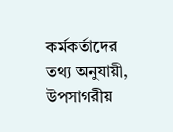কর্মকর্তাদের তথ্য অনুযায়ী, উপসাগরীয়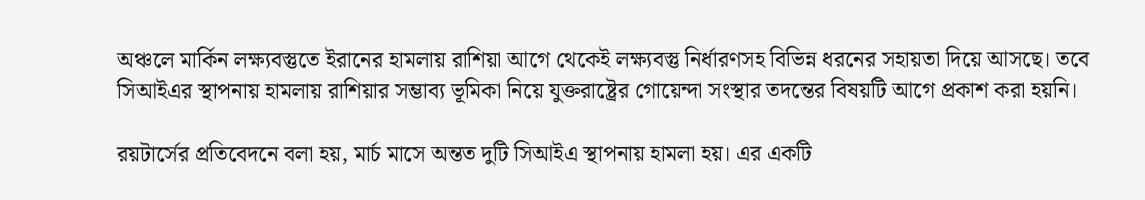অঞ্চলে মার্কিন লক্ষ্যবস্তুতে ইরানের হামলায় রাশিয়া আগে থেকেই লক্ষ্যবস্তু নির্ধারণসহ বিভিন্ন ধরনের সহায়তা দিয়ে আসছে। তবে সিআইএর স্থাপনায় হামলায় রাশিয়ার সম্ভাব্য ভূমিকা নিয়ে যুক্তরাষ্ট্রের গোয়েন্দা সংস্থার তদন্তের বিষয়টি আগে প্রকাশ করা হয়নি।

রয়টার্সের প্রতিবেদনে বলা হয়, মার্চ মাসে অন্তত দুটি সিআইএ স্থাপনায় হামলা হয়। এর একটি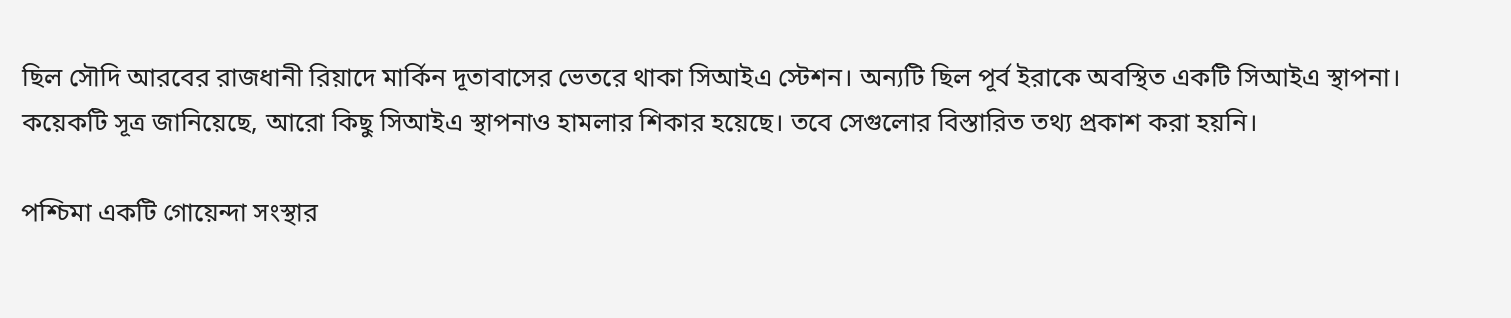ছিল সৌদি আরবের রাজধানী রিয়াদে মার্কিন দূতাবাসের ভেতরে থাকা সিআইএ স্টেশন। অন্যটি ছিল পূর্ব ইরাকে অবস্থিত একটি সিআইএ স্থাপনা। কয়েকটি সূত্র জানিয়েছে, আরো কিছু সিআইএ স্থাপনাও হামলার শিকার হয়েছে। তবে সেগুলোর বিস্তারিত তথ্য প্রকাশ করা হয়নি।

পশ্চিমা একটি গোয়েন্দা সংস্থার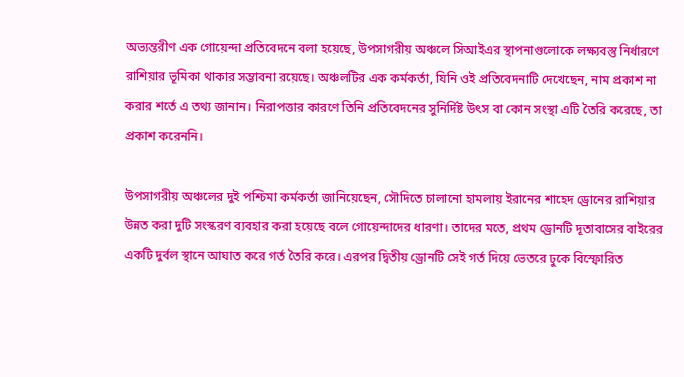অভ্যন্তরীণ এক গোয়েন্দা প্রতিবেদনে বলা হয়েছে, উপসাগরীয় অঞ্চলে সিআইএর স্থাপনাগুলোকে লক্ষ্যবস্তু নির্ধারণে রাশিয়ার ভূমিকা থাকার সম্ভাবনা রয়েছে। অঞ্চলটির এক কর্মকর্তা, যিনি ওই প্রতিবেদনাটি দেখেছেন, নাম প্রকাশ না করার শর্তে এ তথ্য জানান। নিরাপত্তার কারণে তিনি প্রতিবেদনের সুনির্দিষ্ট উৎস বা কোন সংস্থা এটি তৈরি করেছে, তা প্রকাশ করেননি।

উপসাগরীয় অঞ্চলের দুই পশ্চিমা কর্মকর্তা জানিয়েছেন, সৌদিতে চালানো হামলায় ইরানের শাহেদ ড্রোনের রাশিয়ার উন্নত করা দুটি সংস্করণ ব্যবহার করা হয়েছে বলে গোয়েন্দাদের ধারণা। তাদের মতে, প্রথম ড্রোনটি দূতাবাসের বাইরের একটি দুর্বল স্থানে আঘাত করে গর্ত তৈরি করে। এরপর দ্বিতীয় ড্রোনটি সেই গর্ত দিয়ে ভেতরে ঢুকে বিস্ফোরিত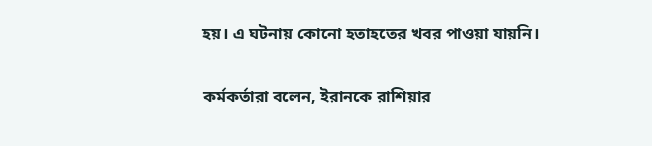হয়। এ ঘটনায় কোনো হতাহতের খবর পাওয়া যায়নি।

কর্মকর্তারা বলেন, ইরানকে রাশিয়ার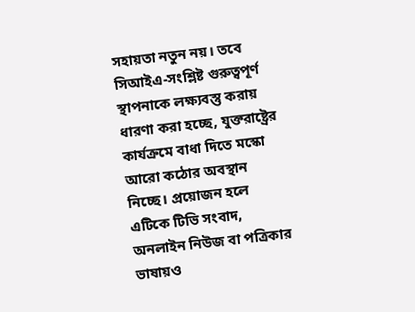সহায়তা নতুন নয়। তবে সিআইএ-সংশ্লিষ্ট গুরুত্বপূর্ণ স্থাপনাকে লক্ষ্যবস্তু করায় ধারণা করা হচ্ছে, যুক্তরাষ্ট্রের কার্যক্রমে বাধা দিতে মস্কো আরো কঠোর অবস্থান নিচ্ছে। প্রয়োজন হলে এটিকে টিভি সংবাদ, অনলাইন নিউজ বা পত্রিকার ভাষায়ও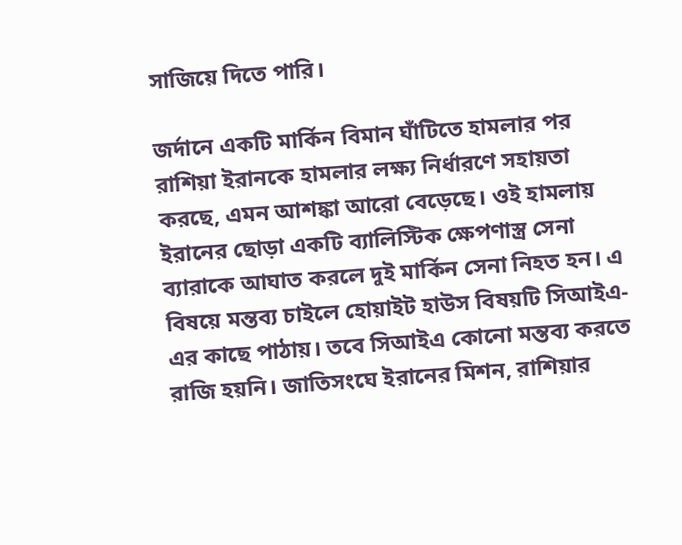সাজিয়ে দিতে পারি।

জর্দানে একটি মার্কিন বিমান ঘাঁটিতে হামলার পর রাশিয়া ইরানকে হামলার লক্ষ্য নির্ধারণে সহায়তা করছে, এমন আশঙ্কা আরো বেড়েছে। ওই হামলায় ইরানের ছোড়া একটি ব্যালিস্টিক ক্ষেপণাস্ত্র সেনা ব্যারাকে আঘাত করলে দুই মার্কিন সেনা নিহত হন। এ বিষয়ে মন্তব্য চাইলে হোয়াইট হাউস বিষয়টি সিআইএ-এর কাছে পাঠায়। তবে সিআইএ কোনো মন্তব্য করতে রাজি হয়নি। জাতিসংঘে ইরানের মিশন, রাশিয়ার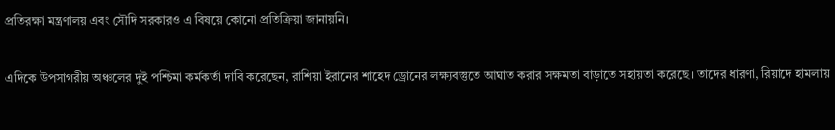প্রতিরক্ষা মন্ত্রণালয় এবং সৌদি সরকারও এ বিষয়ে কোনো প্রতিক্রিয়া জানায়নি।

এদিকে উপসাগরীয় অঞ্চলের দুই পশ্চিমা কর্মকর্তা দাবি করেছেন, রাশিয়া ইরানের শাহেদ ড্রোনের লক্ষ্যবস্তুতে আঘাত করার সক্ষমতা বাড়াতে সহায়তা করেছে। তাদের ধারণা, রিয়াদে হামলায়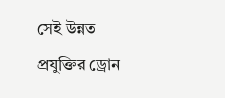সেই উন্নত প্রযুক্তির ড্রোন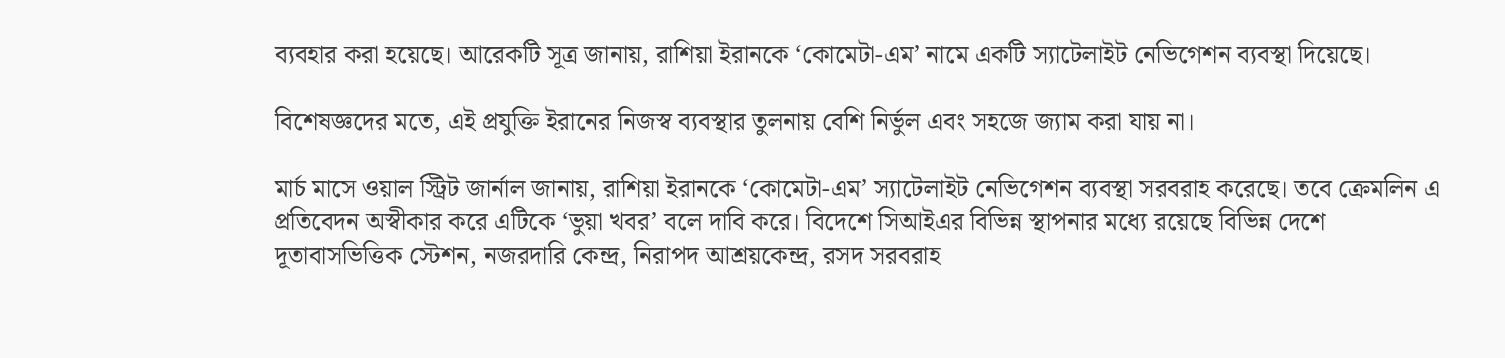ব্যবহার করা হয়েছে। আরেকটি সূত্র জানায়, রাশিয়া ইরানকে ‘কোমেটা-এম’ নামে একটি স্যাটেলাইট নেভিগেশন ব্যবস্থা দিয়েছে।

বিশেষজ্ঞদের মতে, এই প্রযুক্তি ইরানের নিজস্ব ব্যবস্থার তুলনায় বেশি নির্ভুল এবং সহজে জ্যাম করা যায় না।

মার্চ মাসে ওয়াল স্ট্রিট জার্নাল জানায়, রাশিয়া ইরানকে ‘কোমেটা-এম’ স্যাটেলাইট নেভিগেশন ব্যবস্থা সরবরাহ করেছে। তবে ক্রেমলিন এ প্রতিবেদন অস্বীকার করে এটিকে ‘ভুয়া খবর’ বলে দাবি করে। বিদেশে সিআইএর বিভিন্ন স্থাপনার মধ্যে রয়েছে বিভিন্ন দেশে দূতাবাসভিত্তিক স্টেশন, নজরদারি কেন্দ্র, নিরাপদ আশ্রয়কেন্দ্র, রসদ সরবরাহ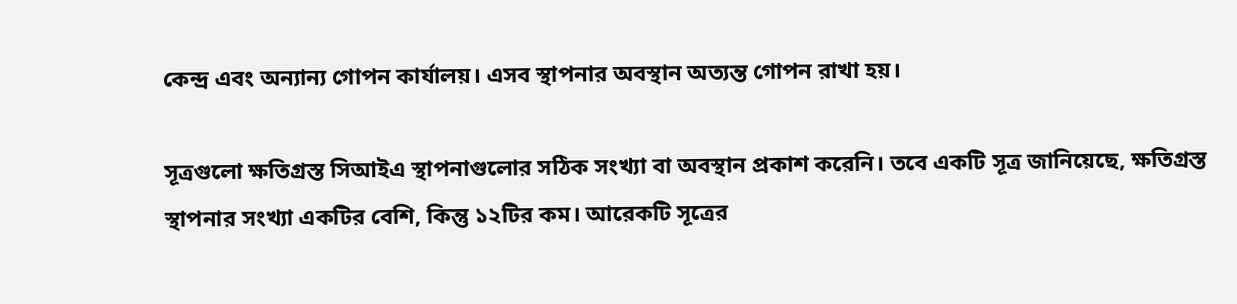কেন্দ্র এবং অন্যান্য গোপন কার্যালয়। এসব স্থাপনার অবস্থান অত্যন্ত গোপন রাখা হয়।

সূত্রগুলো ক্ষতিগ্রস্ত সিআইএ স্থাপনাগুলোর সঠিক সংখ্যা বা অবস্থান প্রকাশ করেনি। তবে একটি সূত্র জানিয়েছে, ক্ষতিগ্রস্ত স্থাপনার সংখ্যা একটির বেশি, কিন্তু ১২টির কম। আরেকটি সূত্রের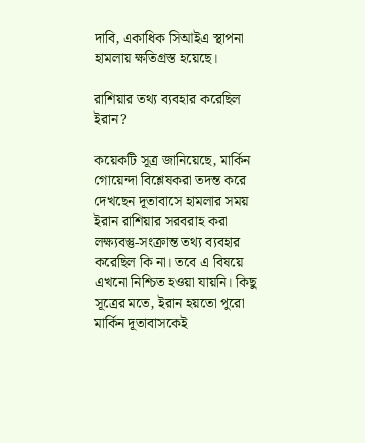দাবি, একাধিক সিআইএ স্থাপনা হামলায় ক্ষতিগ্রস্ত হয়েছে।

রাশিয়ার তথ্য ব্যবহার করেছিল ইরান?

কয়েকটি সূত্র জানিয়েছে, মার্কিন গোয়েন্দা বিশ্লেষকরা তদন্ত করে দেখছেন দূতাবাসে হামলার সময় ইরান রাশিয়ার সরবরাহ করা লক্ষ্যবস্তু-সংক্রান্ত তথ্য ব্যবহার করেছিল কি না। তবে এ বিষয়ে এখনো নিশ্চিত হওয়া যায়নি। কিছু সূত্রের মতে, ইরান হয়তো পুরো মার্কিন দূতাবাসকেই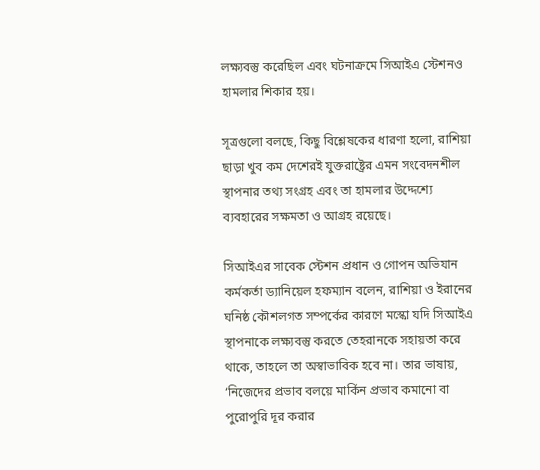লক্ষ্যবস্তু করেছিল এবং ঘটনাক্রমে সিআইএ স্টেশনও হামলার শিকার হয়।

সূত্রগুলো বলছে, কিছু বিশ্লেষকের ধারণা হলো, রাশিয়া ছাড়া খুব কম দেশেরই যুক্তরাষ্ট্রের এমন সংবেদনশীল স্থাপনার তথ্য সংগ্রহ এবং তা হামলার উদ্দেশ্যে ব্যবহারের সক্ষমতা ও আগ্রহ রয়েছে।

সিআইএর সাবেক স্টেশন প্রধান ও গোপন অভিযান কর্মকর্তা ড্যানিয়েল হফম্যান বলেন, রাশিয়া ও ইরানের ঘনিষ্ঠ কৌশলগত সম্পর্কের কারণে মস্কো যদি সিআইএ স্থাপনাকে লক্ষ্যবস্তু করতে তেহরানকে সহায়তা করে থাকে, তাহলে তা অস্বাভাবিক হবে না। তার ভাষায়, ‘নিজেদের প্রভাব বলয়ে মার্কিন প্রভাব কমানো বা পুরোপুরি দূর করার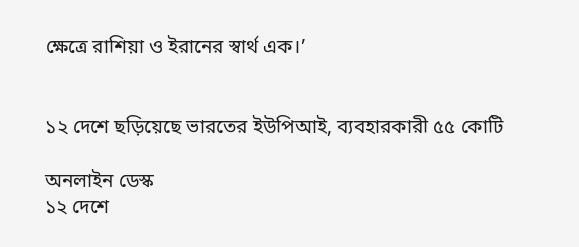ক্ষেত্রে রাশিয়া ও ইরানের স্বার্থ এক।’


১২ দেশে ছড়িয়েছে ভারতের ইউপিআই, ব্যবহারকারী ৫৫ কোটি

অনলাইন ডেস্ক
১২ দেশে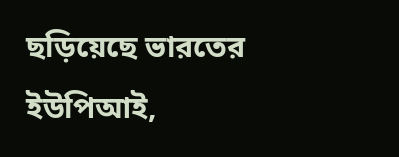ছড়িয়েছে ভারতের ইউপিআই,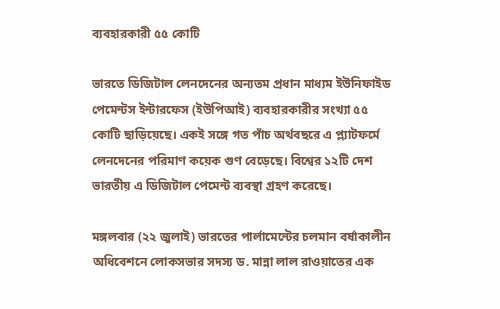ব্যবহারকারী ৫৫ কোটি

ভারতে ডিজিটাল লেনদেনের অন্যতম প্রধান মাধ্যম ইউনিফাইড পেমেন্টস ইন্টারফেস (ইউপিআই) ব্যবহারকারীর সংখ্যা ৫৫ কোটি ছাড়িয়েছে। একই সঙ্গে গত পাঁচ অর্থবছরে এ প্ল্যাটফর্মে লেনদেনের পরিমাণ কয়েক গুণ বেড়েছে। বিশ্বের ১২টি দেশ ভারতীয় এ ডিজিটাল পেমেন্ট ব্যবস্থা গ্রহণ করেছে।

মঙ্গলবার (২২ জুলাই) ভারতের পার্লামেন্টের চলমান বর্ষাকালীন অধিবেশনে লোকসভার সদস্য ড. মান্না লাল রাওয়াতের এক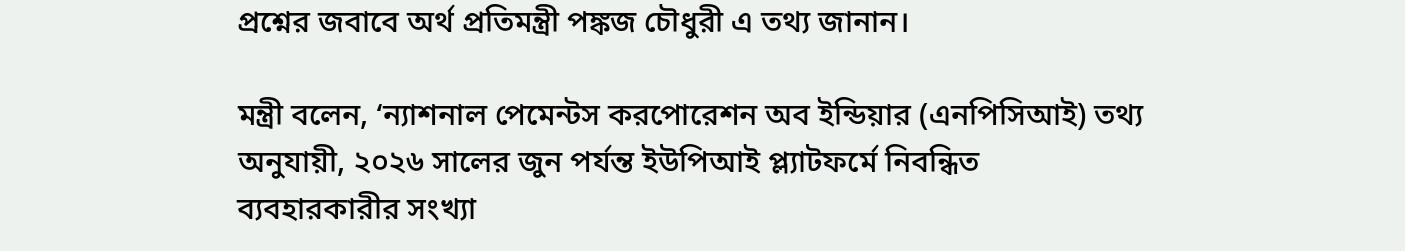প্রশ্নের জবাবে অর্থ প্রতিমন্ত্রী পঙ্কজ চৌধুরী এ তথ্য জানান।

মন্ত্রী বলেন, ‘ন্যাশনাল পেমেন্টস করপোরেশন অব ইন্ডিয়ার (এনপিসিআই) তথ্য অনুযায়ী, ২০২৬ সালের জুন পর্যন্ত ইউপিআই প্ল্যাটফর্মে নিবন্ধিত ব্যবহারকারীর সংখ্যা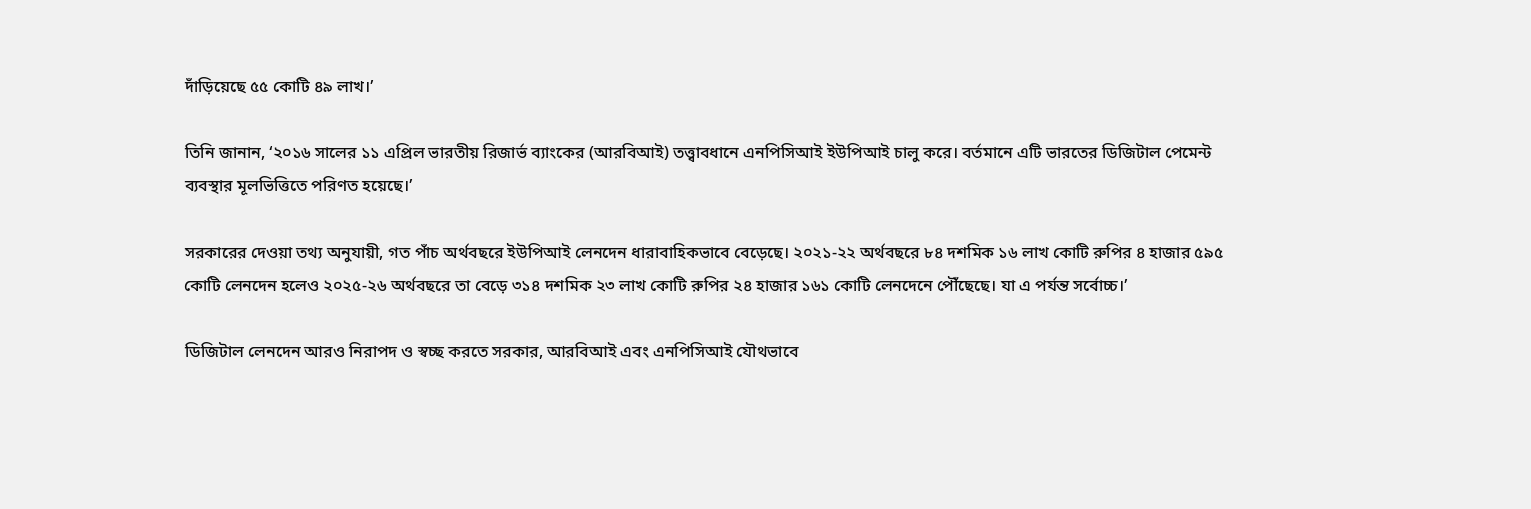দাঁড়িয়েছে ৫৫ কোটি ৪৯ লাখ।’

তিনি জানান, ‘২০১৬ সালের ১১ এপ্রিল ভারতীয় রিজার্ভ ব্যাংকের (আরবিআই) তত্ত্বাবধানে এনপিসিআই ইউপিআই চালু করে। বর্তমানে এটি ভারতের ডিজিটাল পেমেন্ট ব্যবস্থার মূলভিত্তিতে পরিণত হয়েছে।’

সরকারের দেওয়া তথ্য অনুযায়ী, গত পাঁচ অর্থবছরে ইউপিআই লেনদেন ধারাবাহিকভাবে বেড়েছে। ২০২১-২২ অর্থবছরে ৮৪ দশমিক ১৬ লাখ কোটি রুপির ৪ হাজার ৫৯৫ কোটি লেনদেন হলেও ২০২৫-২৬ অর্থবছরে তা বেড়ে ৩১৪ দশমিক ২৩ লাখ কোটি রুপির ২৪ হাজার ১৬১ কোটি লেনদেনে পৌঁছেছে। যা এ পর্যন্ত সর্বোচ্চ।’

ডিজিটাল লেনদেন আরও নিরাপদ ও স্বচ্ছ করতে সরকার, আরবিআই এবং এনপিসিআই যৌথভাবে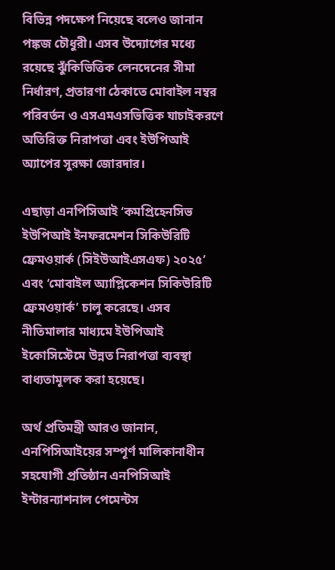বিভিন্ন পদক্ষেপ নিয়েছে বলেও জানান পঙ্কজ চৌধুরী। এসব উদ্যোগের মধ্যে রয়েছে ঝুঁকিভিত্তিক লেনদেনের সীমা নির্ধারণ, প্রতারণা ঠেকাতে মোবাইল নম্বর পরিবর্তন ও এসএমএসভিত্তিক যাচাইকরণে অতিরিক্ত নিরাপত্তা এবং ইউপিআই অ্যাপের সুরক্ষা জোরদার।

এছাড়া এনপিসিআই ‘কমপ্রিহেনসিভ ইউপিআই ইনফরমেশন সিকিউরিটি ফ্রেমওয়ার্ক (সিইউআইএসএফ) ২০২৫’ এবং ‘মোবাইল অ্যাপ্লিকেশন সিকিউরিটি ফ্রেমওয়ার্ক’ চালু করেছে। এসব নীতিমালার মাধ্যমে ইউপিআই ইকোসিস্টেমে উন্নত নিরাপত্তা ব্যবস্থা বাধ্যতামূলক করা হয়েছে।

অর্থ প্রতিমন্ত্রী আরও জানান, এনপিসিআইয়ের সম্পূর্ণ মালিকানাধীন সহযোগী প্রতিষ্ঠান এনপিসিআই ইন্টারন্যাশনাল পেমেন্টস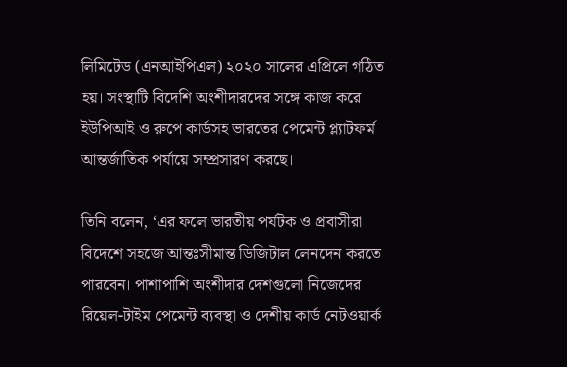লিমিটেড (এনআইপিএল) ২০২০ সালের এপ্রিলে গঠিত হয়। সংস্থাটি বিদেশি অংশীদারদের সঙ্গে কাজ করে ইউপিআই ও রুপে কার্ডসহ ভারতের পেমেন্ট প্ল্যাটফর্ম আন্তর্জাতিক পর্যায়ে সম্প্রসারণ করছে।

তিনি বলেন, ‘এর ফলে ভারতীয় পর্যটক ও প্রবাসীরা বিদেশে সহজে আন্তঃসীমান্ত ডিজিটাল লেনদেন করতে পারবেন। পাশাপাশি অংশীদার দেশগুলো নিজেদের রিয়েল-টাইম পেমেন্ট ব্যবস্থা ও দেশীয় কার্ড নেটওয়ার্ক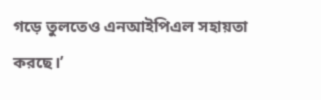গড়ে তুলতেও এনআইপিএল সহায়তা করছে।’